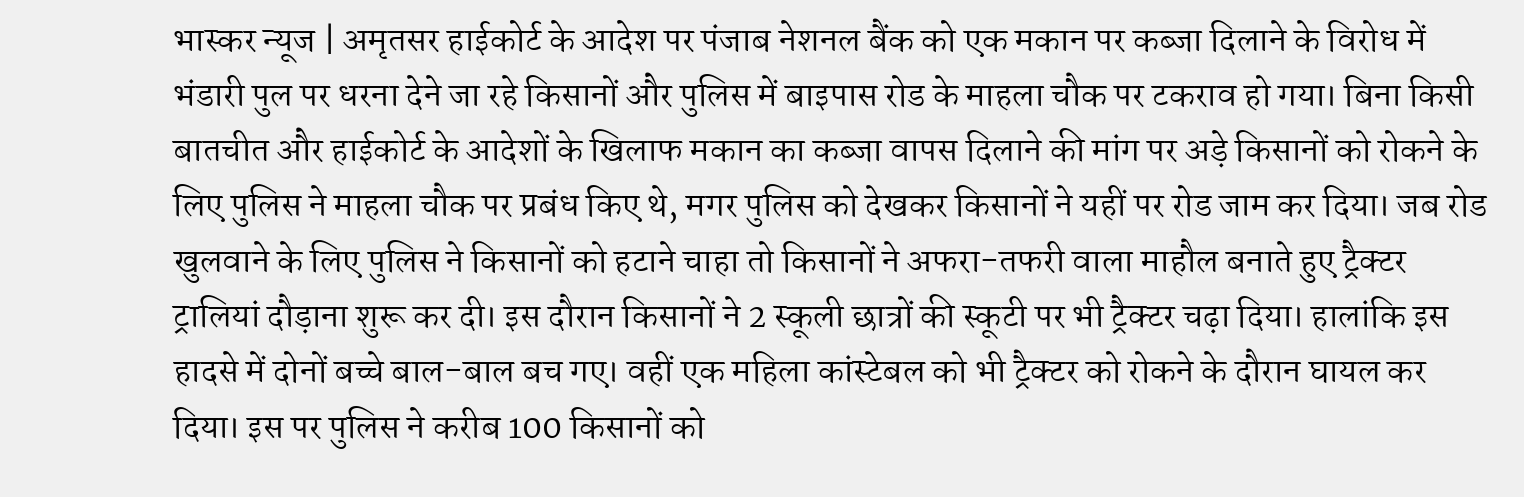भास्कर न्यूज | अमृतसर हाईकोर्ट के आदेश पर पंजाब नेशनल बैंक को एक मकान पर कब्जा दिलाने के विरोध में भंडारी पुल पर धरना देने जा रहे किसानों और पुलिस में बाइपास रोड के माहला चौक पर टकराव हो गया। बिना किसी बातचीत और हाईकोर्ट के आदेशों के खिलाफ मकान का कब्जा वापस दिलाने की मांग पर अड़े किसानों को रोकने के लिए पुलिस ने माहला चौक पर प्रबंध किए थे, मगर पुलिस को देखकर किसानों ने यहीं पर रोड जाम कर दिया। जब रोड खुलवाने के लिए पुलिस ने किसानों को हटाने चाहा तो किसानों ने अफरा-तफरी वाला माहौल बनाते हुए ट्रैक्टर ट्रालियां दौड़ाना शुरू कर दी। इस दौरान किसानों ने 2 स्कूली छात्रों की स्कूटी पर भी ट्रैक्टर चढ़ा दिया। हालांकि इस हादसे में दोनों बच्चे बाल-बाल बच गए। वहीं एक महिला कांस्टेबल को भी ट्रैक्टर को रोकने के दौरान घायल कर दिया। इस पर पुलिस ने करीब 100 किसानों को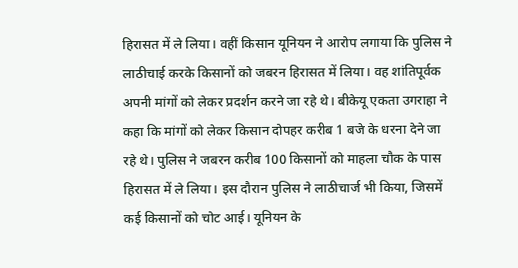हिरासत में ले लिया। वहीं किसान यूनियन ने आरोप लगाया कि पुलिस ने लाठीचाई करके किसानों को जबरन हिरासत में लिया। वह शांतिपूर्वक अपनी मांगों को लेकर प्रदर्शन करने जा रहे थे। बीकेयू एकता उगराहा ने कहा कि मांगों को लेकर किसान दोपहर करीब 1 बजे के धरना देने जा रहे थे। पुलिस ने जबरन करीब 100 किसानों को माहला चौक के पास हिरासत में ले लिया। इस दौरान पुलिस ने लाठीचार्ज भी किया, जिसमें कई किसानों को चोट आई। यूनियन के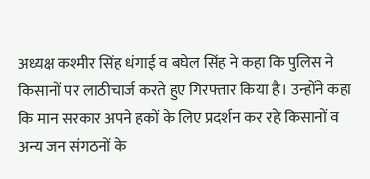अध्यक्ष कश्मीर सिंह धंगाई व बघेल सिंह ने कहा कि पुलिस ने किसानों पर लाठीचार्ज करते हुए गिरफ्तार किया है। उन्होंने कहा कि मान सरकार अपने हकों के लिए प्रदर्शन कर रहे किसानों व अन्य जन संगठनों के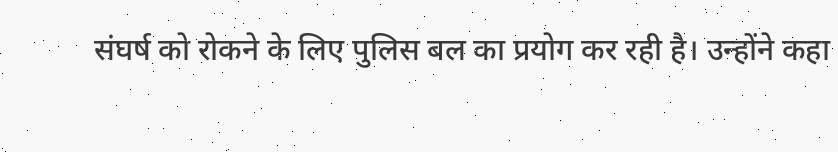संघर्ष को रोकने के लिए पुलिस बल का प्रयोग कर रही है। उन्होंने कहा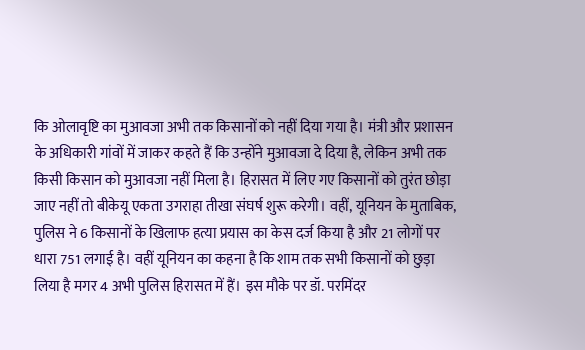कि ओलावृष्टि का मुआवजा अभी तक किसानों को नहीं दिया गया है। मंत्री और प्रशासन के अधिकारी गांवों में जाकर कहते हैं कि उन्होंने मुआवजा दे दिया है, लेकिन अभी तक किसी किसान को मुआवजा नहीं मिला है। हिरासत में लिए गए किसानों को तुरंत छोड़ा जाए नहीं तो बीकेयू एकता उगराहा तीखा संघर्ष शुरू करेगी। वहीं, यूनियन के मुताबिक, पुलिस ने 6 किसानों के खिलाफ हत्या प्रयास का केस दर्ज किया है और 21 लोगों पर धारा 751 लगाई है। वहीं यूनियन का कहना है कि शाम तक सभी किसानों को छुड़ा लिया है मगर 4 अभी पुलिस हिरासत में हैं। इस मौके पर डॉ. परमिंदर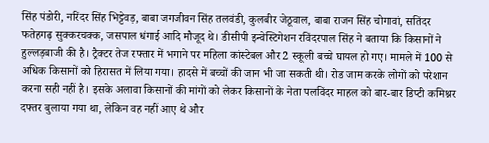सिंह पंडोरी, नरिंदर सिंह भिट्टेवड़, बाबा जगजीवन सिंह तलवंडी, कुलबीर जेठूवाल, बाबा राजन सिंह चोगावां, सतिंदर फतेहगढ़ सुक्करचक्क, जसपाल धंगाई आदि मौजूद थे। डीसीपी इन्वेस्टिगेशन रविंदरपाल सिंह ने बताया कि किसानों ने हुल्लड़बाजी की है। ट्रैक्टर तेज रफ्तार में भगाने पर महिला कांस्टेबल और 2 स्कूली बच्चे घायल हो गए। मामले में 100 से अधिक किसानों को हिरासत में लिया गया। हादसे में बच्चों की जान भी जा सकती थी। रोड जाम करके लोगों को परेशान करना सही नहीं है। इसके अलावा किसानों की मांगों को लेकर किसानों के नेता पलविंदर माहल को बार-बार डिप्टी कमिश्नर दफ्तर बुलाया गया था, लेकिन वह नहीं आए थे और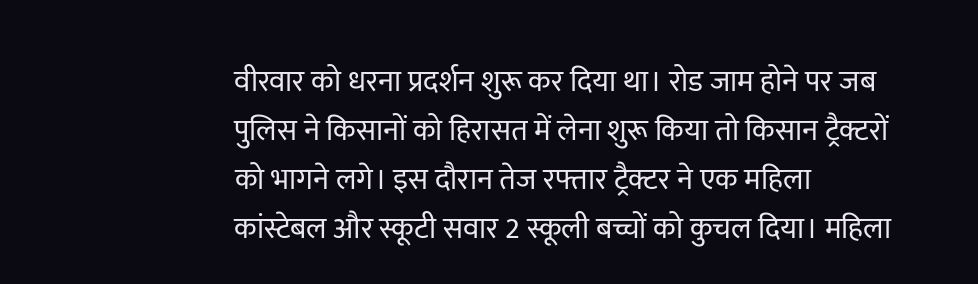वीरवार को धरना प्रदर्शन शुरू कर दिया था। रोड जाम होने पर जब पुलिस ने किसानों को हिरासत में लेना शुरू किया तो किसान ट्रैक्टरों को भागने लगे। इस दौरान तेज रफ्तार ट्रैक्टर ने एक महिला कांस्टेबल और स्कूटी सवार 2 स्कूली बच्चों को कुचल दिया। महिला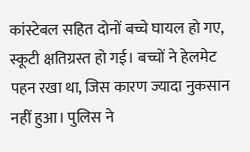कांस्टेबल सहित दोनों बच्चे घायल हो गए, स्कूटी क्षतिग्रस्त हो गई। बच्चों ने हेलमेट पहन रखा था, जिस कारण ज्यादा नुकसान नहीं हुआ। पुलिस ने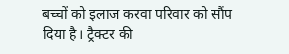बच्चों को इलाज करवा परिवार को सौंप दिया है। ट्रैक्टर की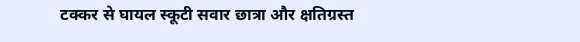टक्कर से घायल स्कूटी सवार छात्रा और क्षतिग्रस्त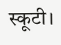स्कूटी।